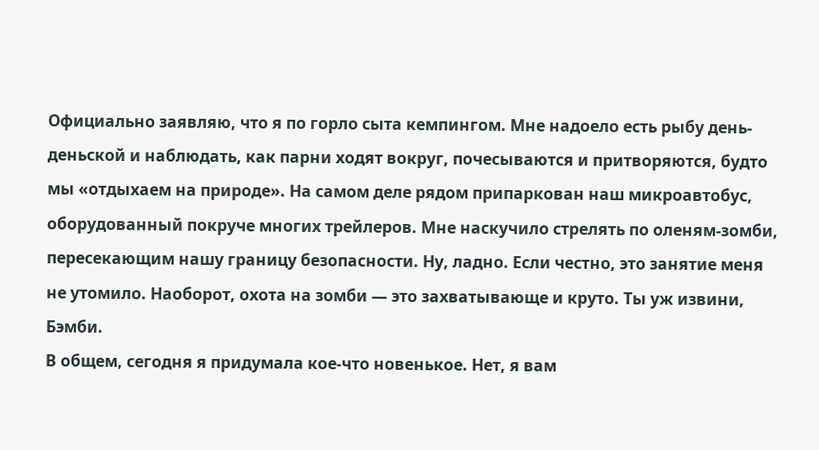Официально заявляю, что я по горло сыта кемпингом. Мне надоело есть рыбу день-деньской и наблюдать, как парни ходят вокруг, почесываются и притворяются, будто мы «отдыхаем на природе». На самом деле рядом припаркован наш микроавтобус, оборудованный покруче многих трейлеров. Мне наскучило стрелять по оленям-зомби, пересекающим нашу границу безопасности. Ну, ладно. Если честно, это занятие меня не утомило. Наоборот, охота на зомби — это захватывающе и круто. Ты уж извини, Бэмби.
В общем, сегодня я придумала кое-что новенькое. Нет, я вам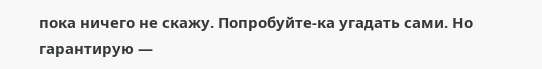пока ничего не скажу. Попробуйте-ка угадать сами. Но гарантирую —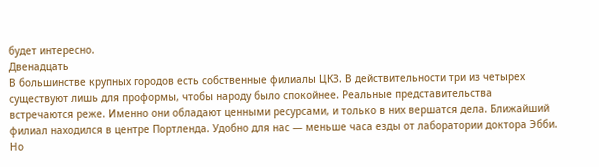будет интересно.
Двенадцать
В большинстве крупных городов есть собственные филиалы ЦКЗ. В действительности три из четырех существуют лишь для проформы, чтобы народу было спокойнее. Реальные представительства встречаются реже. Именно они обладают ценными ресурсами, и только в них вершатся дела. Ближайший филиал находился в центре Портленда. Удобно для нас — меньше часа езды от лаборатории доктора Эбби.
Но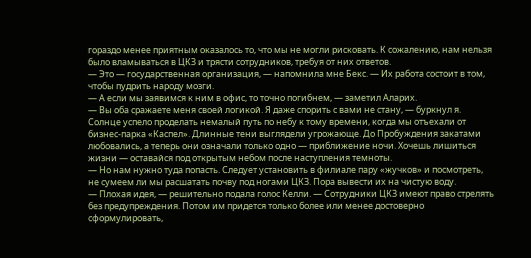гораздо менее приятным оказалось то, что мы не могли рисковать. К сожалению, нам нельзя было вламываться в ЦКЗ и трясти сотрудников, требуя от них ответов.
— Это — государственная организация, — напомнила мне Бекс. — Их работа состоит в том, чтобы пудрить народу мозги.
— А если мы заявимся к ним в офис, то точно погибнем, — заметил Аларих.
— Вы оба сражаете меня своей логикой. Я даже спорить с вами не стану, — буркнул я.
Солнце успело проделать немалый путь по небу к тому времени, когда мы отъехали от бизнес-парка «Каспел». Длинные тени выглядели угрожающе. До Пробуждения закатами любовались, а теперь они означали только одно — приближение ночи. Хочешь лишиться жизни — оставайся под открытым небом после наступления темноты.
— Но нам нужно туда попасть. Следует установить в филиале пару «жучков» и посмотреть, не сумеем ли мы расшатать почву под ногами ЦКЗ. Пора вывести их на чистую воду.
— Плохая идея, — решительно подала голос Келли. — Сотрудники ЦКЗ имеют право стрелять без предупреждения. Потом им придется только более или менее достоверно сформулировать,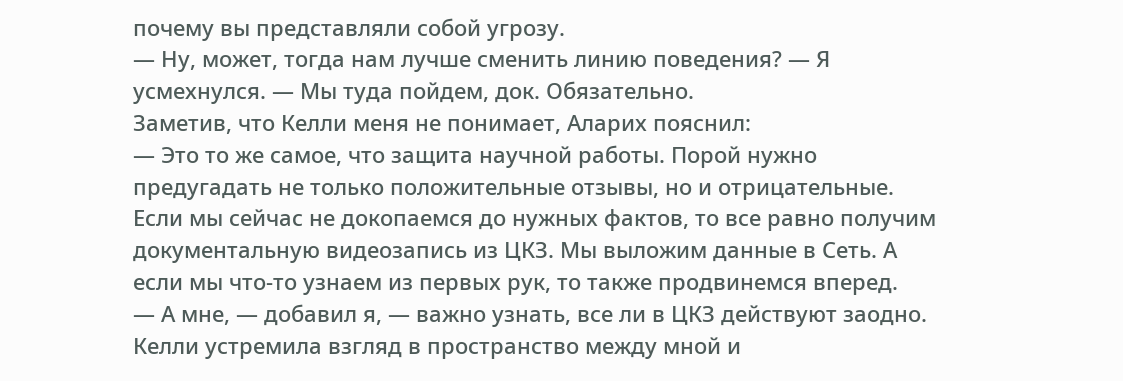почему вы представляли собой угрозу.
— Ну, может, тогда нам лучше сменить линию поведения? — Я усмехнулся. — Мы туда пойдем, док. Обязательно.
Заметив, что Келли меня не понимает, Аларих пояснил:
— Это то же самое, что защита научной работы. Порой нужно предугадать не только положительные отзывы, но и отрицательные. Если мы сейчас не докопаемся до нужных фактов, то все равно получим документальную видеозапись из ЦКЗ. Мы выложим данные в Сеть. А если мы что-то узнаем из первых рук, то также продвинемся вперед.
— А мне, — добавил я, — важно узнать, все ли в ЦКЗ действуют заодно.
Келли устремила взгляд в пространство между мной и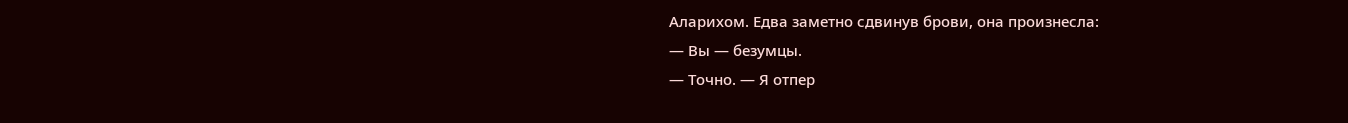Аларихом. Едва заметно сдвинув брови, она произнесла:
— Вы — безумцы.
— Точно. — Я отпер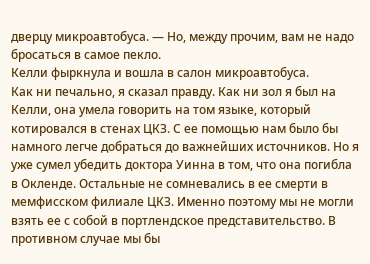дверцу микроавтобуса. — Но, между прочим, вам не надо бросаться в самое пекло.
Келли фыркнула и вошла в салон микроавтобуса.
Как ни печально, я сказал правду. Как ни зол я был на Келли, она умела говорить на том языке, который котировался в стенах ЦКЗ. С ее помощью нам было бы намного легче добраться до важнейших источников. Но я уже сумел убедить доктора Уинна в том, что она погибла в Окленде. Остальные не сомневались в ее смерти в мемфисском филиале ЦКЗ. Именно поэтому мы не могли взять ее с собой в портлендское представительство. В противном случае мы бы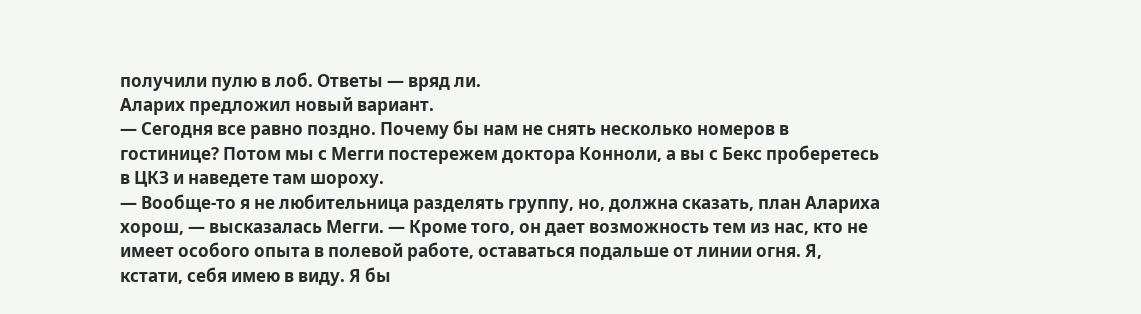получили пулю в лоб. Ответы — вряд ли.
Аларих предложил новый вариант.
— Сегодня все равно поздно. Почему бы нам не снять несколько номеров в гостинице? Потом мы с Мегги постережем доктора Конноли, а вы с Бекс проберетесь в ЦКЗ и наведете там шороху.
— Вообще-то я не любительница разделять группу, но, должна сказать, план Алариха хорош, — высказалась Мегги. — Кроме того, он дает возможность тем из нас, кто не имеет особого опыта в полевой работе, оставаться подальше от линии огня. Я, кстати, себя имею в виду. Я бы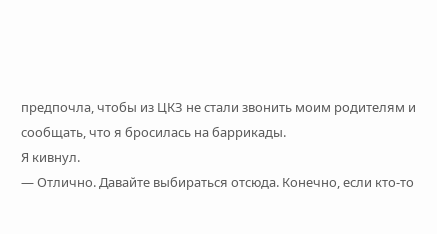предпочла, чтобы из ЦКЗ не стали звонить моим родителям и сообщать, что я бросилась на баррикады.
Я кивнул.
— Отлично. Давайте выбираться отсюда. Конечно, если кто-то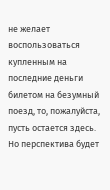не желает воспользоваться купленным на последние деньги билетом на безумный поезд, то, пожалуйста, пусть остается здесь. Но перспектива будет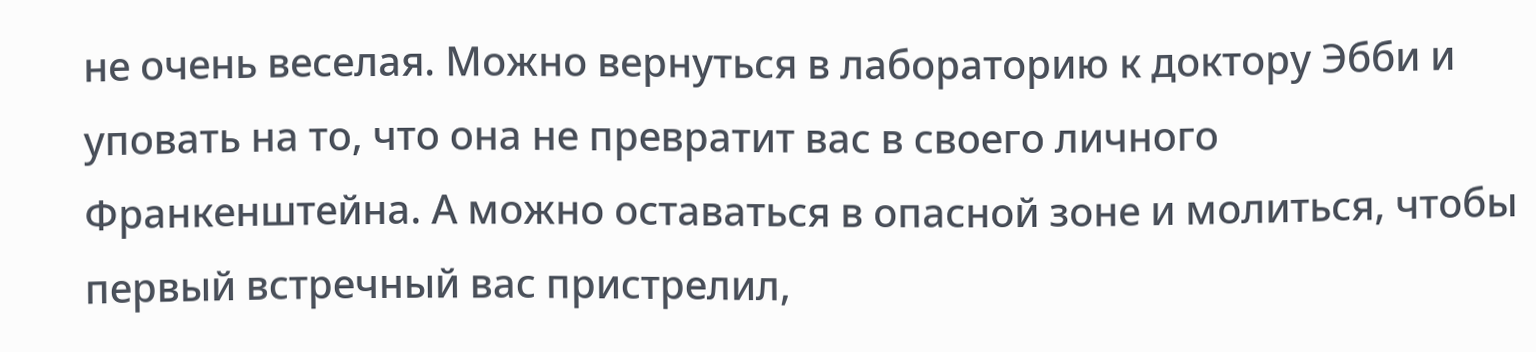не очень веселая. Можно вернуться в лабораторию к доктору Эбби и уповать на то, что она не превратит вас в своего личного Франкенштейна. А можно оставаться в опасной зоне и молиться, чтобы первый встречный вас пристрелил,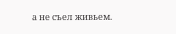а не съел живьем.